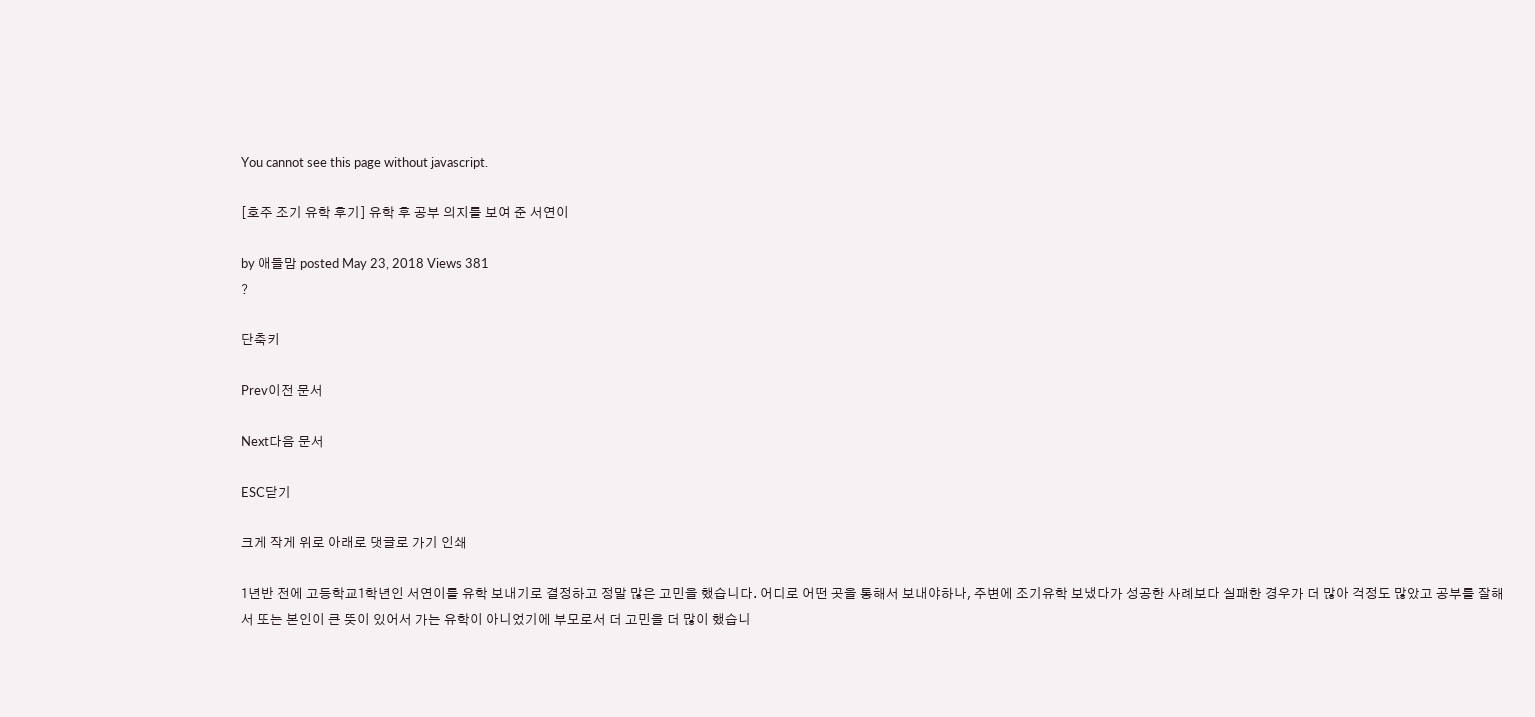You cannot see this page without javascript.

[호주 조기 유학 후기] 유학 후 공부 의지를 보여 준 서연이

by 애들맘 posted May 23, 2018 Views 381
?

단축키

Prev이전 문서

Next다음 문서

ESC닫기

크게 작게 위로 아래로 댓글로 가기 인쇄

1년반 전에 고등학교1학년인 서연이를 유학 보내기로 결정하고 정말 많은 고민을 했습니다. 어디로 어떤 곳을 통해서 보내야하나, 주변에 조기유학 보냈다가 성공한 사례보다 실패한 경우가 더 많아 걱정도 많았고 공부를 잘해서 또는 본인이 큰 뜻이 있어서 가는 유학이 아니었기에 부모로서 더 고민을 더 많이 했습니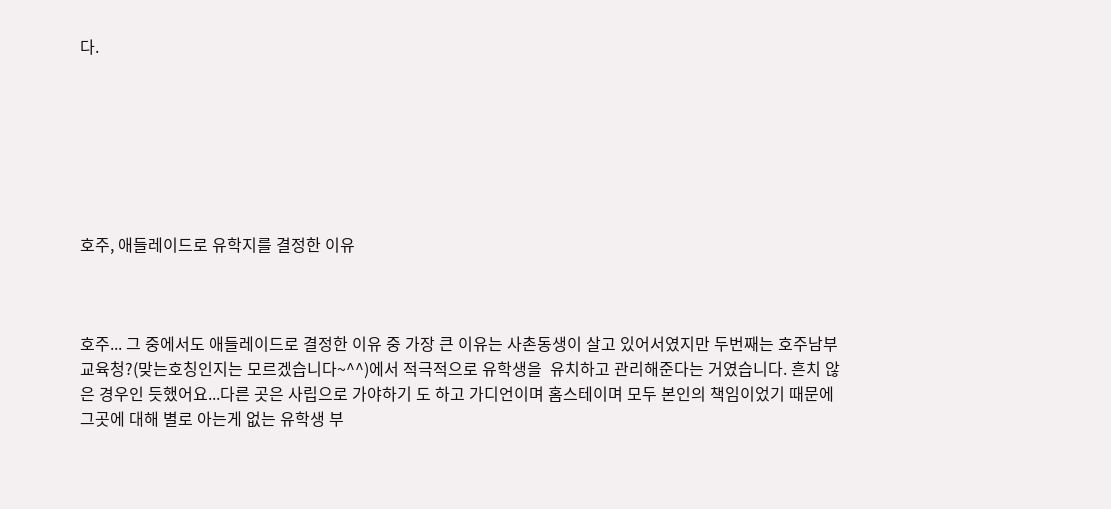다.







호주, 애들레이드로 유학지를 결정한 이유



호주... 그 중에서도 애들레이드로 결정한 이유 중 가장 큰 이유는 사촌동생이 살고 있어서였지만 두번째는 호주남부교육청?(맞는호칭인지는 모르겠습니다~^^)에서 적극적으로 유학생을  유치하고 관리해준다는 거였습니다. 흔치 않은 경우인 듯했어요...다른 곳은 사립으로 가야하기 도 하고 가디언이며 홈스테이며 모두 본인의 책임이었기 때문에 그곳에 대해 별로 아는게 없는 유학생 부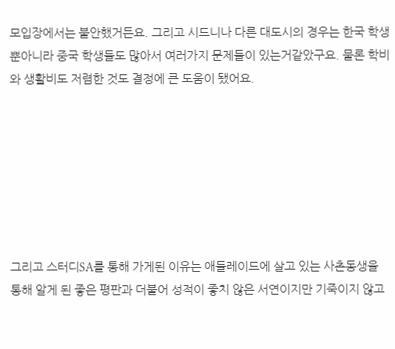모입장에서는 불안했거든요. 그리고 시드니나 다른 대도시의 경우는 한국 학생뿐아니라 중국 학생들도 많아서 여러가지 문제들이 있는거같았구요. 물론 학비와 생활비도 저렴한 것도 결정에 큰 도움이 됐어요.







그리고 스터디SA를 통해 가게된 이유는 애들레이드에 살고 있는 사촌동생을 통해 알게 된 좋은 평판과 더불어 성적이 좋치 않은 서연이지만 기죽이지 않고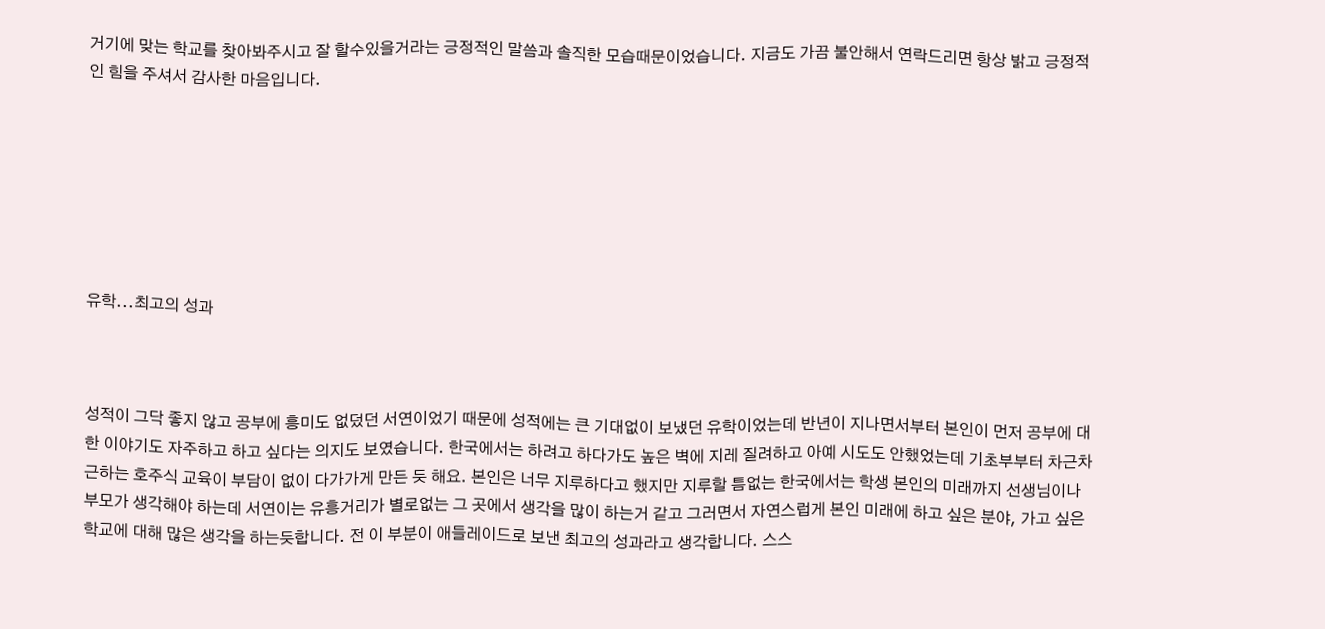거기에 맞는 학교를 찾아봐주시고 잘 할수있을거라는 긍정적인 말씀과 솔직한 모습때문이었습니다. 지금도 가끔 불안해서 연락드리면 항상 밝고 긍정적인 힘을 주셔서 감사한 마음입니다.







유학...최고의 성과



성적이 그닥 좋지 않고 공부에 흥미도 없덨던 서연이었기 때문에 성적에는 큰 기대없이 보냈던 유학이었는데 반년이 지나면서부터 본인이 먼저 공부에 대한 이야기도 자주하고 하고 싶다는 의지도 보였습니다. 한국에서는 하려고 하다가도 높은 벽에 지레 질려하고 아예 시도도 안했었는데 기초부부터 차근차근하는 호주식 교육이 부담이 없이 다가가게 만든 듯 해요. 본인은 너무 지루하다고 했지만 지루할 틈없는 한국에서는 학생 본인의 미래까지 선생님이나 부모가 생각해야 하는데 서연이는 유흥거리가 별로없는 그 곳에서 생각을 많이 하는거 같고 그러면서 자연스럽게 본인 미래에 하고 싶은 분야, 가고 싶은 학교에 대해 많은 생각을 하는듯합니다. 전 이 부분이 애들레이드로 보낸 최고의 성과라고 생각합니다. 스스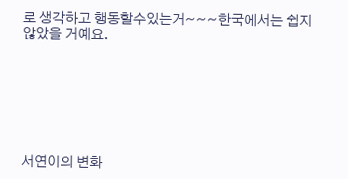로 생각하고 행동할수있는거~~~한국에서는 쉽지 않았을 거예요.







서연이의 변화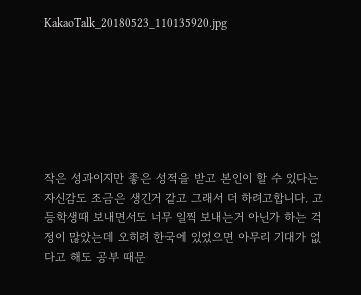KakaoTalk_20180523_110135920.jpg







작은 성과이지만 좋은 성적을 받고 본인이 할 수 있다는 자신감도 조금은 생긴거 같고 그래서 더 하려고합니다. 고등학생때 보내면서도 너무 일찍 보내는거 아닌가 하는 걱정이 많았는데 오히려 한국에 있었으면 아무리 기대가 없다고 해도 공부 때문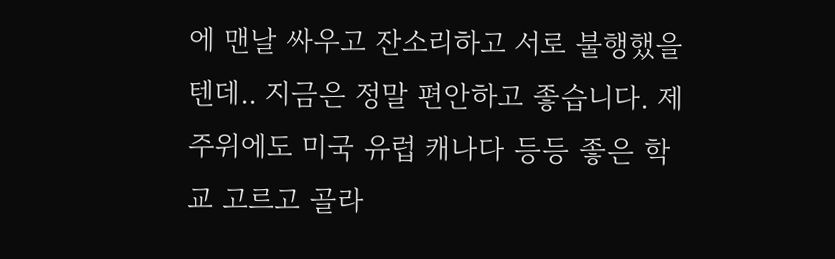에 맨날 싸우고 잔소리하고 서로 불행했을텐데.. 지금은 정말 편안하고 좋습니다. 제 주위에도 미국 유럽 캐나다 등등 좋은 학교 고르고 골라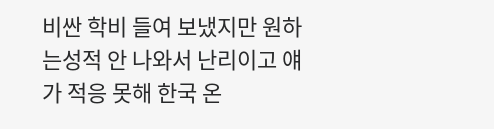비싼 학비 들여 보냈지만 원하는성적 안 나와서 난리이고 얘가 적응 못해 한국 온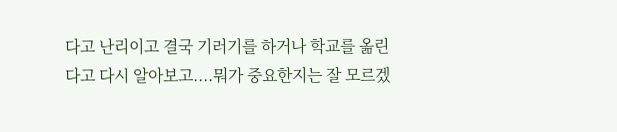다고 난리이고 결국 기러기를 하거나 학교를 옮린다고 다시 알아보고....뭐가 중요한지는 잘 모르겠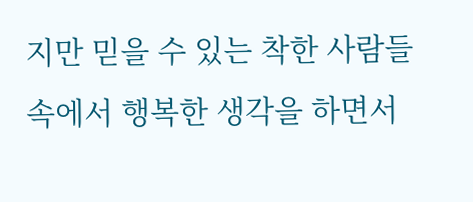지만 믿을 수 있는 착한 사람들속에서 행복한 생각을 하면서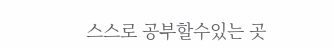스스로 공부할수있는 곳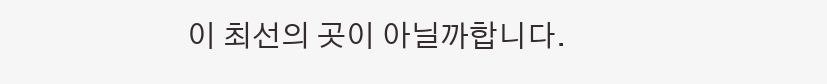이 최선의 곳이 아닐까합니다.